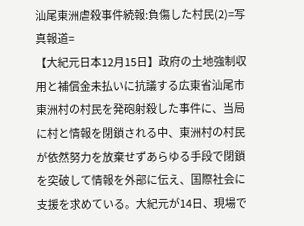汕尾東洲虐殺事件続報:負傷した村民(2)=写真報道=
【大紀元日本12月15日】政府の土地強制収用と補償金未払いに抗議する広東省汕尾市東洲村の村民を発砲射殺した事件に、当局に村と情報を閉鎖される中、東洲村の村民が依然努力を放棄せずあらゆる手段で閉鎖を突破して情報を外部に伝え、国際社会に支援を求めている。大紀元が14日、現場で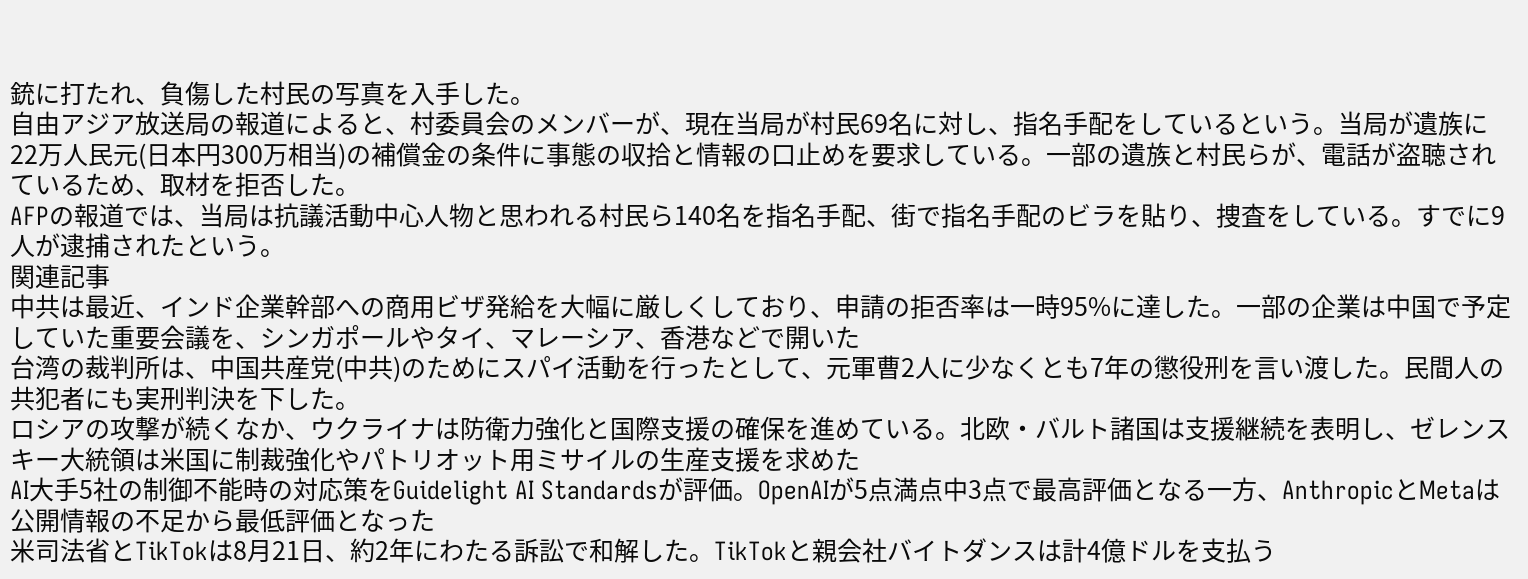銃に打たれ、負傷した村民の写真を入手した。
自由アジア放送局の報道によると、村委員会のメンバーが、現在当局が村民69名に対し、指名手配をしているという。当局が遺族に22万人民元(日本円300万相当)の補償金の条件に事態の収拾と情報の口止めを要求している。一部の遺族と村民らが、電話が盗聴されているため、取材を拒否した。
AFPの報道では、当局は抗議活動中心人物と思われる村民ら140名を指名手配、街で指名手配のビラを貼り、捜査をしている。すでに9人が逮捕されたという。
関連記事
中共は最近、インド企業幹部への商用ビザ発給を大幅に厳しくしており、申請の拒否率は一時95%に達した。一部の企業は中国で予定していた重要会議を、シンガポールやタイ、マレーシア、香港などで開いた
台湾の裁判所は、中国共産党(中共)のためにスパイ活動を行ったとして、元軍曹2人に少なくとも7年の懲役刑を言い渡した。民間人の共犯者にも実刑判決を下した。
ロシアの攻撃が続くなか、ウクライナは防衛力強化と国際支援の確保を進めている。北欧・バルト諸国は支援継続を表明し、ゼレンスキー大統領は米国に制裁強化やパトリオット用ミサイルの生産支援を求めた
AI大手5社の制御不能時の対応策をGuidelight AI Standardsが評価。OpenAIが5点満点中3点で最高評価となる一方、AnthropicとMetaは公開情報の不足から最低評価となった
米司法省とTikTokは8月21日、約2年にわたる訴訟で和解した。TikTokと親会社バイトダンスは計4億ドルを支払う